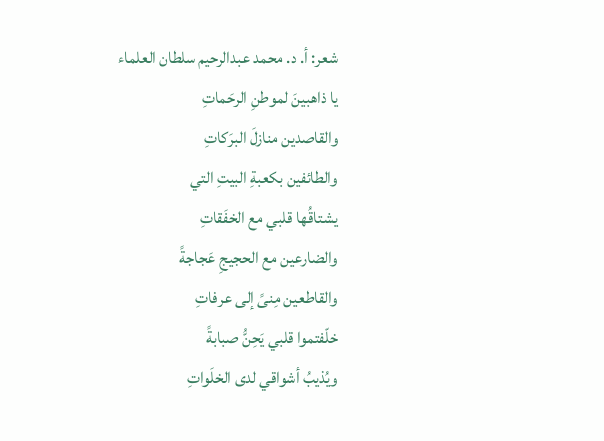شعر: أ. د. محمد عبدالرحيم سلطان العلماء
يا ذاهبينَ لموطنِ الرحَماتِ
والقاصدين منازلَ البرَكاتِ
والطائفين بكعبةِ البيتِ التي
يشتاقُها قلبي مع الخفَقاتِ
والضارعين مع الحجيجِ عَجاجةً
والقاطعين مِنىً إلى عرفاتِ
خلّفتموا قلبي يَحِنُّ صبابةً
ويُذيبُ أشواقي لدى الخلَواتِ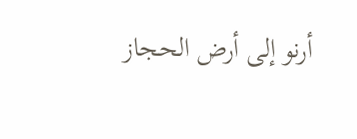أرنو إلى أرض الحجاز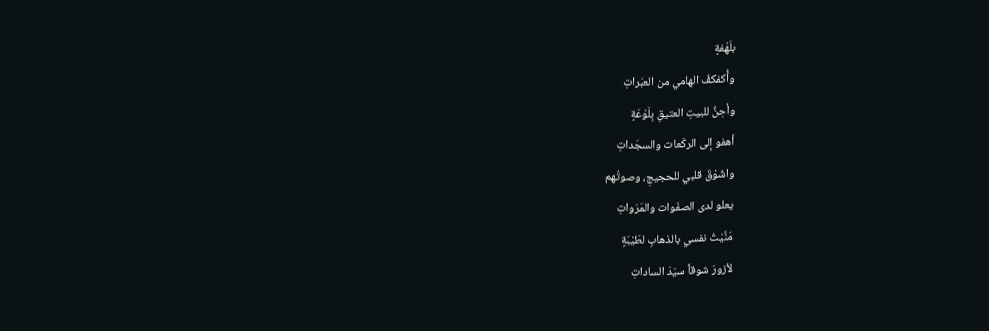بلَهْفةٍ
وأُكفكفُ الهامي من العبَراتِ
وأحِنُّ للبيتِ العتيقِ بِلَوْعَةٍ
أهفو إلى الركَعات والسجَداتِ
واشَوْقَ قلبي للحجيجِ، وصوتُهم
يعلو لدى الصفَوات والمَرَواتِ
مَنَّيْتُ نفسي بالذهابِ لطَيْبَةٍ
لأزورَ شوقاً سيّدَ الساداتِ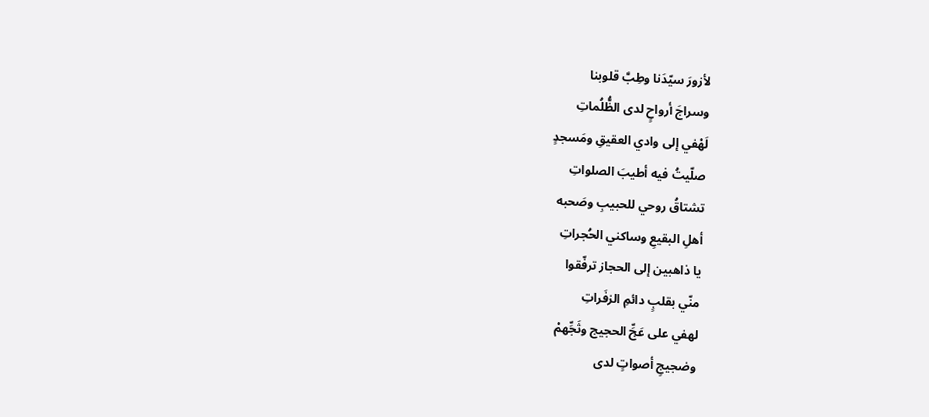لأزورَ سيّدَنا وطِبَّ قلوبنا
وسراجَ أرواحٍ لدى الظُّلُماتِ
لَهْفي إلى وادي العقيقِ ومَسجدٍ
صلّيتُ فيه أطيبَ الصلواتِ
تشتاقُ روحي للحبيبِ وصَحبه
أهلِ البقيعِ وساكني الحُجراتِ
يا ذاهبين إلى الحجاز ترفّقوا
منّي بقلبٍ دائمِ الزفَراتِ
لهفي على عَجِّ الحجيج وثَجِّهمْ
وضجيجِ أصواتٍ لدى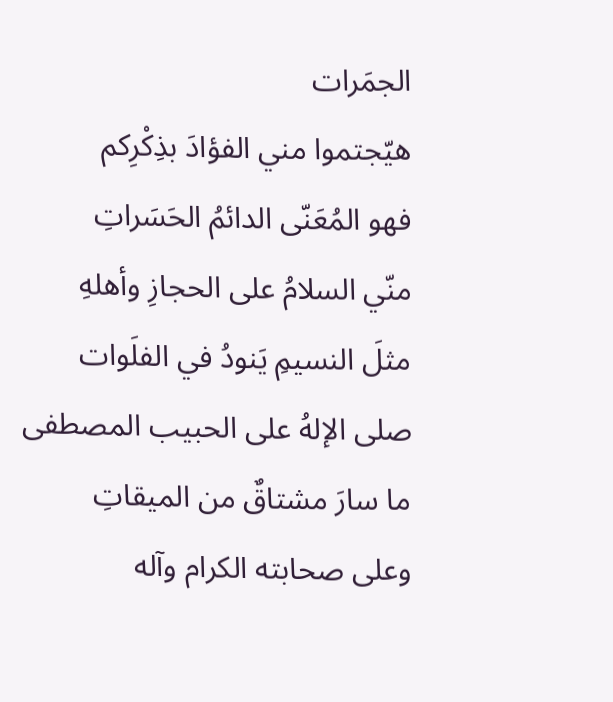الجمَرات
هيّجتموا مني الفؤادَ بذِكْرِكم
فهو المُعَنّى الدائمُ الحَسَراتِ
منّي السلامُ على الحجازِ وأهلهِ
مثلَ النسيمِ يَنودُ في الفلَوات
صلى الإلهُ على الحبيب المصطفى
ما سارَ مشتاقٌ من الميقاتِ
وعلى صحابته الكرام وآله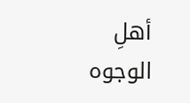أهلِ الوجوه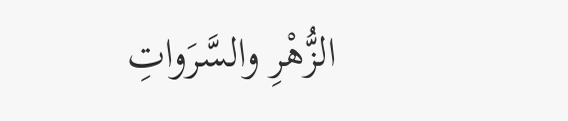الزُّهْرِ والسَّرَواتِ